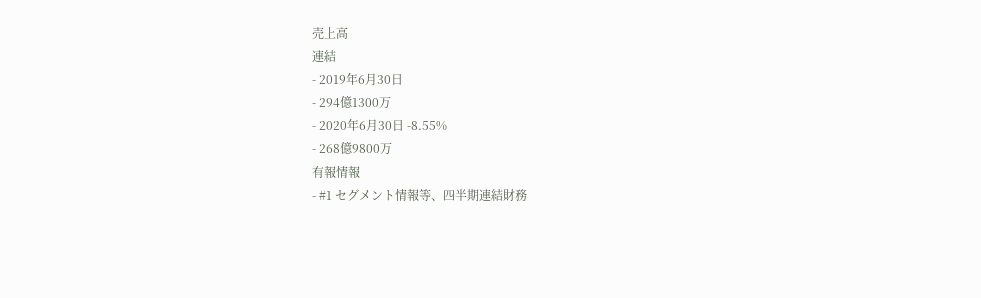売上高
連結
- 2019年6月30日
- 294億1300万
- 2020年6月30日 -8.55%
- 268億9800万
有報情報
- #1 セグメント情報等、四半期連結財務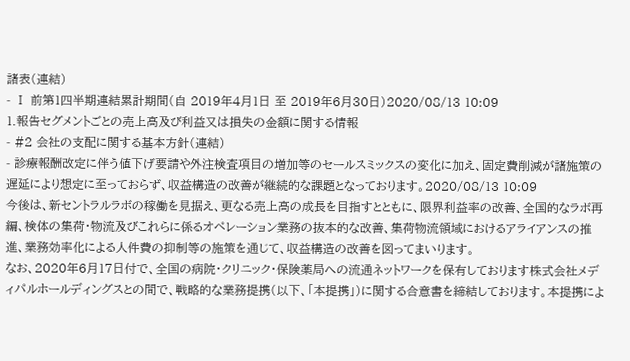諸表(連結)
- Ⅰ 前第1四半期連結累計期間(自 2019年4月1日 至 2019年6月30日)2020/08/13 10:09
1.報告セグメントごとの売上高及び利益又は損失の金額に関する情報
- #2 会社の支配に関する基本方針(連結)
- 診療報酬改定に伴う値下げ要請や外注検査項目の増加等のセールスミックスの変化に加え、固定費削減が諸施策の遅延により想定に至っておらず、収益構造の改善が継続的な課題となっております。2020/08/13 10:09
今後は、新セントラルラボの稼働を見据え、更なる売上高の成長を目指すとともに、限界利益率の改善、全国的なラボ再編、検体の集荷・物流及びこれらに係るオペレーション業務の抜本的な改善、集荷物流領域におけるアライアンスの推進、業務効率化による人件費の抑制等の施策を通じて、収益構造の改善を図ってまいります。
なお、2020年6月17日付で、全国の病院・クリニック・保険薬局への流通ネットワークを保有しております株式会社メディパルホールディングスとの間で、戦略的な業務提携(以下、「本提携」)に関する合意書を締結しております。本提携によ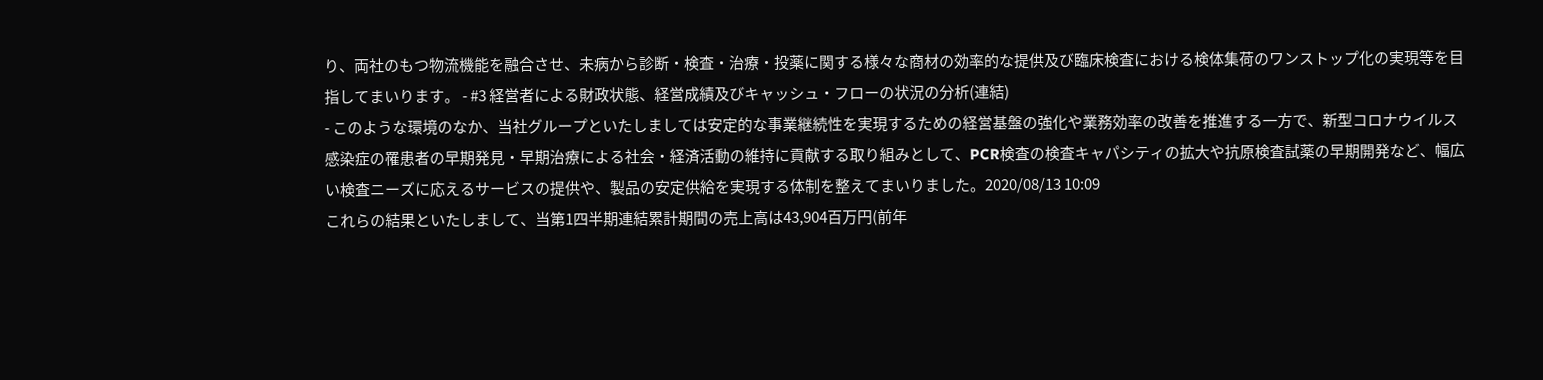り、両社のもつ物流機能を融合させ、未病から診断・検査・治療・投薬に関する様々な商材の効率的な提供及び臨床検査における検体集荷のワンストップ化の実現等を目指してまいります。 - #3 経営者による財政状態、経営成績及びキャッシュ・フローの状況の分析(連結)
- このような環境のなか、当社グループといたしましては安定的な事業継続性を実現するための経営基盤の強化や業務効率の改善を推進する一方で、新型コロナウイルス感染症の罹患者の早期発見・早期治療による社会・経済活動の維持に貢献する取り組みとして、PCR検査の検査キャパシティの拡大や抗原検査試薬の早期開発など、幅広い検査ニーズに応えるサービスの提供や、製品の安定供給を実現する体制を整えてまいりました。2020/08/13 10:09
これらの結果といたしまして、当第1四半期連結累計期間の売上高は43,904百万円(前年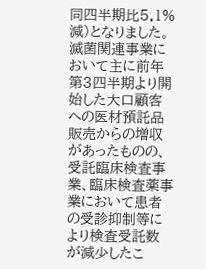同四半期比5.1%減)となりました。滅菌関連事業において主に前年第3四半期より開始した大口顧客への医材預託品販売からの増収があったものの、受託臨床検査事業、臨床検査薬事業において患者の受診抑制等により検査受託数が減少したこ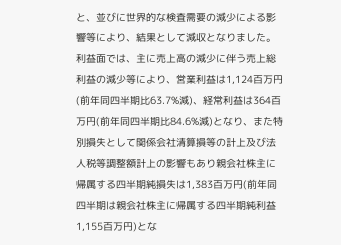と、並びに世界的な検査需要の減少による影響等により、結果として減収となりました。利益面では、主に売上高の減少に伴う売上総利益の減少等により、営業利益は1,124百万円(前年同四半期比63.7%減)、経常利益は364百万円(前年同四半期比84.6%減)となり、また特別損失として関係会社清算損等の計上及び法人税等調整額計上の影響もあり親会社株主に帰属する四半期純損失は1,383百万円(前年同四半期は親会社株主に帰属する四半期純利益1,155百万円)とな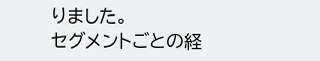りました。
セグメントごとの経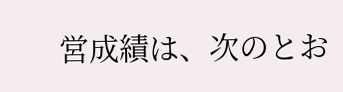営成績は、次のとお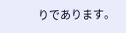りであります。